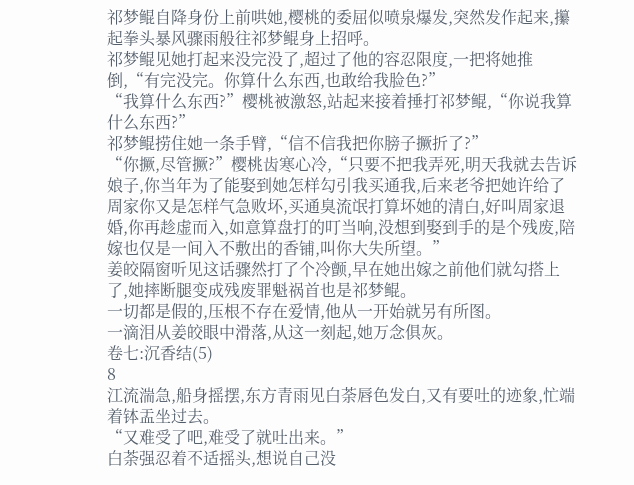祁梦鲲自降身份上前哄她,樱桃的委屈似喷泉爆发,突然发作起来,攥起拳头暴风骤雨般往祁梦鲲身上招呼。
祁梦鲲见她打起来没完没了,超过了他的容忍限度,一把将她推倒,“有完没完。你算什么东西,也敢给我脸色?”
“我算什么东西?”樱桃被激怒,站起来接着捶打祁梦鲲,“你说我算什么东西?”
祁梦鲲捞住她一条手臂,“信不信我把你膀子撅折了?”
“你撅,尽管撅?”樱桃齿寒心冷,“只要不把我弄死,明天我就去告诉娘子,你当年为了能娶到她怎样勾引我买通我,后来老爷把她许给了周家你又是怎样气急败坏,买通臭流氓打算坏她的清白,好叫周家退婚,你再趁虚而入,如意算盘打的叮当响,没想到娶到手的是个残废,陪嫁也仅是一间入不敷出的香铺,叫你大失所望。”
姜皎隔窗听见这话骤然打了个冷颤,早在她出嫁之前他们就勾搭上了,她摔断腿变成残废罪魁祸首也是祁梦鲲。
一切都是假的,压根不存在爱情,他从一开始就另有所图。
一滴泪从姜皎眼中滑落,从这一刻起,她万念俱灰。
卷七:沉香结(5)
8
江流湍急,船身摇摆,东方青雨见白荼唇色发白,又有要吐的迹象,忙端着钵盂坐过去。
“又难受了吧,难受了就吐出来。”
白荼强忍着不适摇头,想说自己没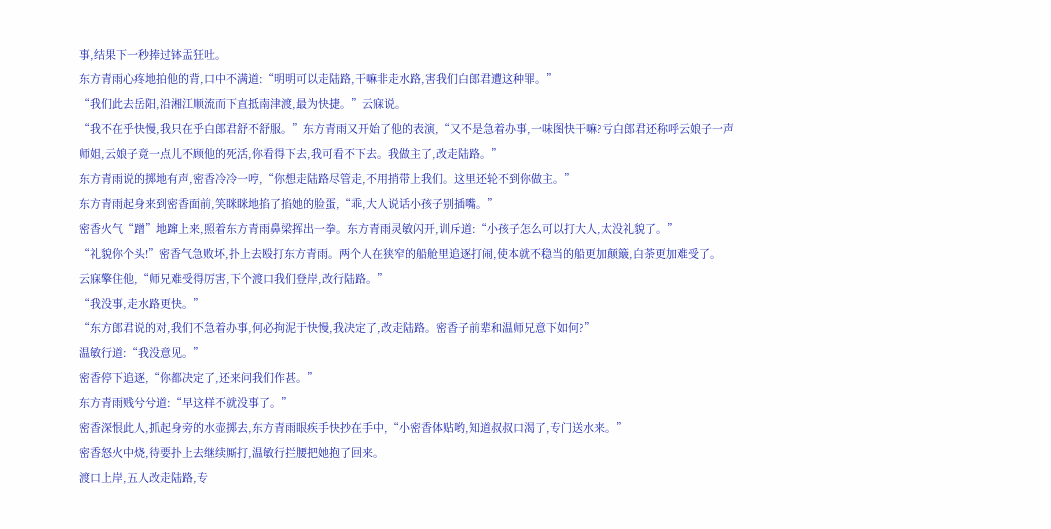事,结果下一秒捧过钵盂狂吐。
东方青雨心疼地拍他的背,口中不满道:“明明可以走陆路,干嘛非走水路,害我们白郎君遭这种罪。”
“我们此去岳阳,沿湘江顺流而下直抵南津渡,最为快捷。”云寐说。
“我不在乎快慢,我只在乎白郎君舒不舒服。”东方青雨又开始了他的表演,“又不是急着办事,一味图快干嘛?亏白郎君还称呼云娘子一声师姐,云娘子竟一点儿不顾他的死活,你看得下去,我可看不下去。我做主了,改走陆路。”
东方青雨说的掷地有声,密香冷冷一哼,“你想走陆路尽管走,不用捎带上我们。这里还轮不到你做主。”
东方青雨起身来到密香面前,笑眯眯地掐了掐她的脸蛋,“乖,大人说话小孩子别插嘴。”
密香火气“蹭”地蹿上来,照着东方青雨鼻梁挥出一拳。东方青雨灵敏闪开,训斥道:“小孩子怎么可以打大人,太没礼貌了。”
“礼貌你个头!”密香气急败坏,扑上去殴打东方青雨。两个人在狭窄的船舱里追逐打闹,使本就不稳当的船更加颠簸,白荼更加难受了。
云寐擎住他,“师兄难受得厉害,下个渡口我们登岸,改行陆路。”
“我没事,走水路更快。”
“东方郎君说的对,我们不急着办事,何必拘泥于快慢,我决定了,改走陆路。密香子前辈和温师兄意下如何?”
温敏行道:“我没意见。”
密香停下追逐,“你都决定了,还来问我们作甚。”
东方青雨贱兮兮道:“早这样不就没事了。”
密香深恨此人,抓起身旁的水壶掷去,东方青雨眼疾手快抄在手中,“小密香体贴哟,知道叔叔口渴了,专门送水来。”
密香怒火中烧,待要扑上去继续厮打,温敏行拦腰把她抱了回来。
渡口上岸,五人改走陆路,专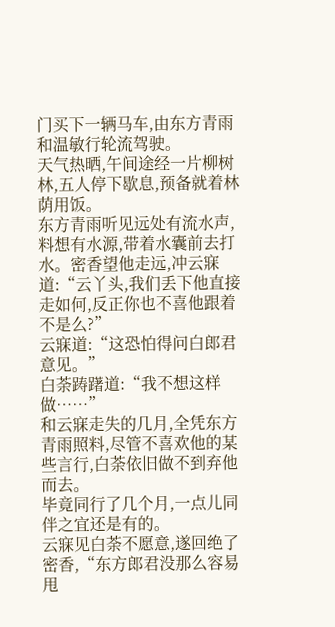门买下一辆马车,由东方青雨和温敏行轮流驾驶。
天气热晒,午间途经一片柳树林,五人停下歇息,预备就着林荫用饭。
东方青雨听见远处有流水声,料想有水源,带着水囊前去打水。密香望他走远,冲云寐道:“云丫头,我们丢下他直接走如何,反正你也不喜他跟着不是么?”
云寐道:“这恐怕得问白郎君意见。”
白荼踌躇道:“我不想这样做……”
和云寐走失的几月,全凭东方青雨照料,尽管不喜欢他的某些言行,白荼依旧做不到弃他而去。
毕竟同行了几个月,一点儿同伴之宜还是有的。
云寐见白荼不愿意,遂回绝了密香,“东方郎君没那么容易甩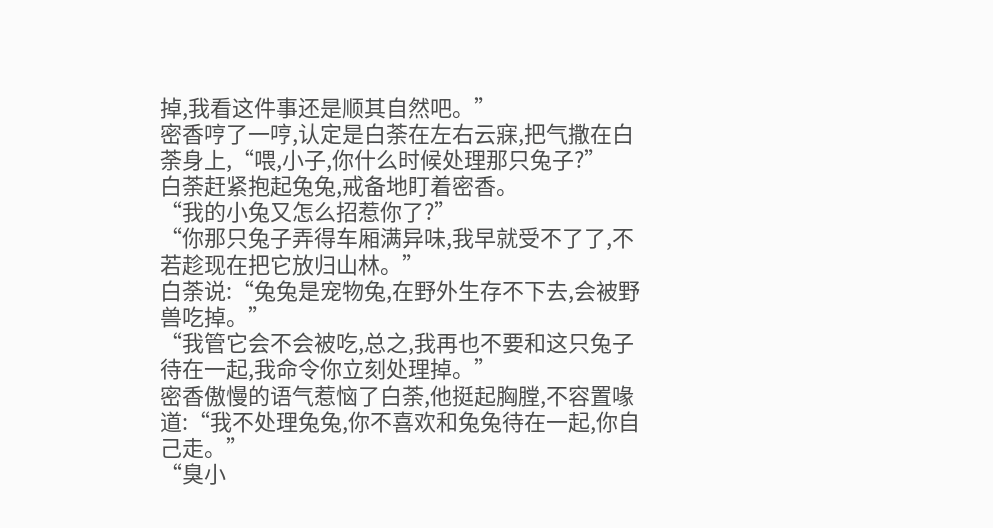掉,我看这件事还是顺其自然吧。”
密香哼了一哼,认定是白荼在左右云寐,把气撒在白荼身上,“喂,小子,你什么时候处理那只兔子?”
白荼赶紧抱起兔兔,戒备地盯着密香。
“我的小兔又怎么招惹你了?”
“你那只兔子弄得车厢满异味,我早就受不了了,不若趁现在把它放归山林。”
白荼说:“兔兔是宠物兔,在野外生存不下去,会被野兽吃掉。”
“我管它会不会被吃,总之,我再也不要和这只兔子待在一起,我命令你立刻处理掉。”
密香傲慢的语气惹恼了白荼,他挺起胸膛,不容置喙道:“我不处理兔兔,你不喜欢和兔兔待在一起,你自己走。”
“臭小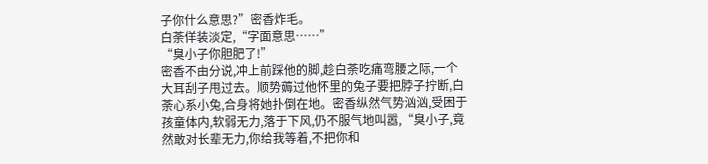子你什么意思?”密香炸毛。
白荼佯装淡定,“字面意思……”
“臭小子你胆肥了!”
密香不由分说,冲上前踩他的脚,趁白荼吃痛弯腰之际,一个大耳刮子甩过去。顺势薅过他怀里的兔子要把脖子拧断,白荼心系小兔,合身将她扑倒在地。密香纵然气势汹汹,受困于孩童体内,软弱无力,落于下风,仍不服气地叫嚣,“臭小子,竟然敢对长辈无力,你给我等着,不把你和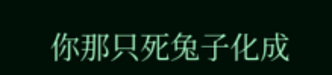你那只死兔子化成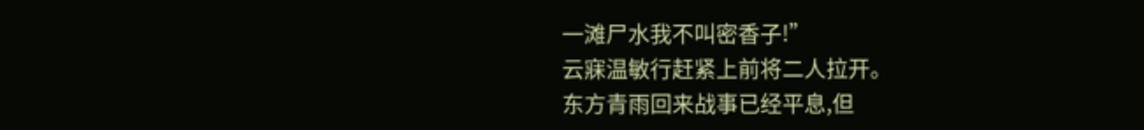一滩尸水我不叫密香子!”
云寐温敏行赶紧上前将二人拉开。
东方青雨回来战事已经平息,但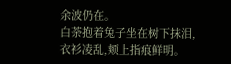余波仍在。
白荼抱着兔子坐在树下抹泪,衣衫凌乱,颊上指痕鲜明。